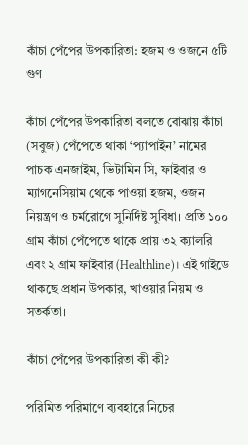কাঁচা পেঁপের উপকারিতা: হজম ও ওজনে ৫টি গুণ

কাঁচা পেঁপের উপকারিতা বলতে বোঝায় কাঁচা (সবুজ) পেঁপেতে থাকা ‘প্যাপাইন’ নামের পাচক এনজাইম, ভিটামিন সি, ফাইবার ও ম্যাগনেসিয়াম থেকে পাওয়া হজম, ওজন নিয়ন্ত্রণ ও চর্মরোগে সুনির্দিষ্ট সুবিধা। প্রতি ১০০ গ্রাম কাঁচা পেঁপেতে থাকে প্রায় ৩২ ক্যালরি এবং ২ গ্রাম ফাইবার (Healthline)। এই গাইডে থাকছে প্রধান উপকার, খাওয়ার নিয়ম ও সতর্কতা।

কাঁচা পেঁপের উপকারিতা কী কী?

পরিমিত পরিমাণে ব্যবহারে নিচের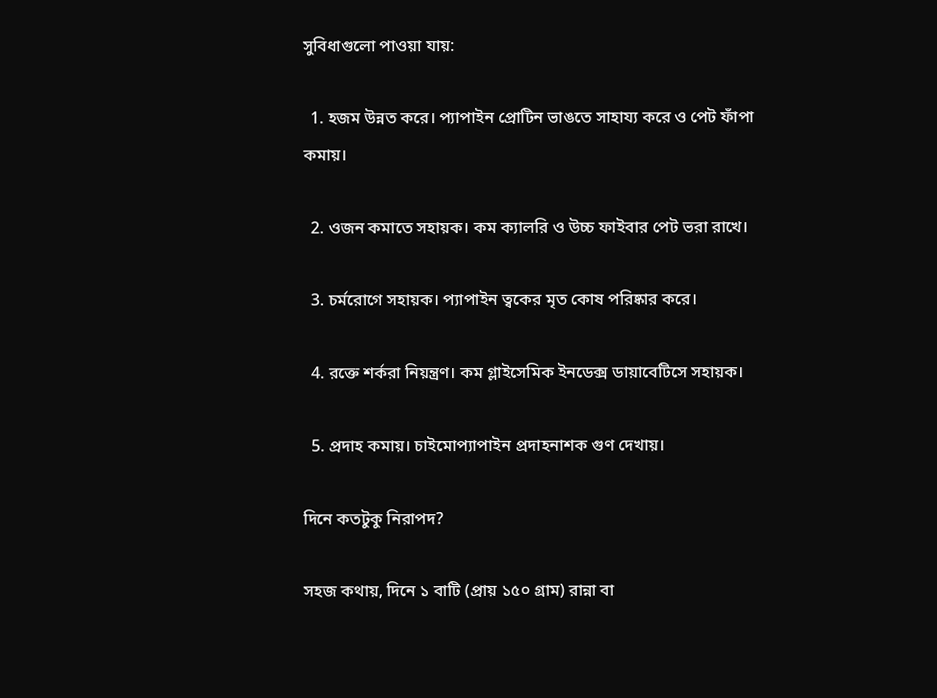সুবিধাগুলো পাওয়া যায়:

  1. হজম উন্নত করে। প্যাপাইন প্রোটিন ভাঙতে সাহায্য করে ও পেট ফাঁপা কমায়।

  2. ওজন কমাতে সহায়ক। কম ক্যালরি ও উচ্চ ফাইবার পেট ভরা রাখে।

  3. চর্মরোগে সহায়ক। প্যাপাইন ত্বকের মৃত কোষ পরিষ্কার করে।

  4. রক্তে শর্করা নিয়ন্ত্রণ। কম গ্লাইসেমিক ইনডেক্স ডায়াবেটিসে সহায়ক।

  5. প্রদাহ কমায়। চাইমোপ্যাপাইন প্রদাহনাশক গুণ দেখায়।

দিনে কতটুকু নিরাপদ?

সহজ কথায়, দিনে ১ বাটি (প্রায় ১৫০ গ্রাম) রান্না বা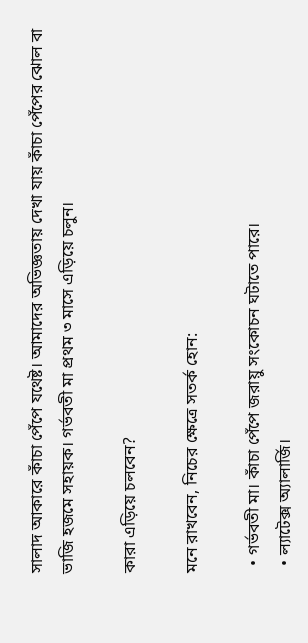সালাদ আকারে কাঁচা পেঁপে যথেষ্ট। আমাদের অভিজ্ঞতায় দেখা যায় কাঁচা পেঁপের ঝোল বা ভাজি হজমে সহায়ক। গর্ভবতী মা প্রথম ৩ মাসে এড়িয়ে চলুন।

কারা এড়িয়ে চলবেন?

মনে রাখবেন, নিচের ক্ষেত্রে সতর্ক হোন:

  • গর্ভবতী মা। কাঁচা পেঁপে জরায়ু সংকোচন ঘটাতে পারে।
  • ল্যাটেক্স অ্যালার্জি।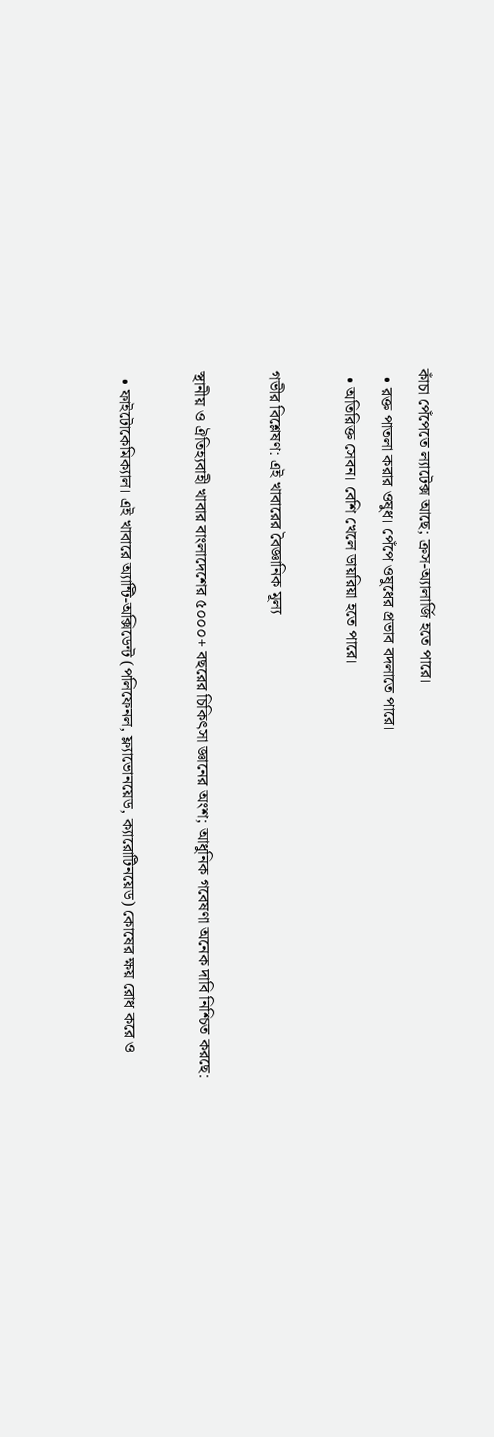কাঁচা পেঁপেতে ল্যাটেক্স আছে; ক্রস-অ্যালার্জি হতে পারে।
  • রক্ত পাতলা করার ওষুধ। পেঁপে ওষুধের প্রভাব বদলাতে পারে।
  • অতিরিক্ত সেবন। বেশি খেলে ডায়রিয়া হতে পারে।

গভীর বিশ্লেষণ: এই খাবারের বৈজ্ঞানিক মূল্য

স্থানীয় ও ঐতিহ্যবাহী খাবার বাংলাদেশের ৫০০০+ বছরের চিকিৎসা জ্ঞানের অংশ; আধুনিক গবেষণা অনেক দাবি নিশ্চিত করছে:

  • ফাইটোকেমিক্যাল। এই খাবারে অ্যান্টি-অক্সিডেন্ট (পলিফেনল, ফ্ল্যাভোনয়েড, ক্যারোটিনয়েড) কোষের ক্ষয় রোধ করে ও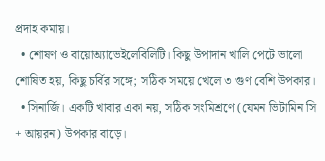প্রদাহ কমায়।
  • শোষণ ও বায়োঅ্যাভেইলেবিলিটি। কিছু উপাদান খালি পেটে ভালো শোষিত হয়, কিছু চর্বির সঙ্গে; সঠিক সময়ে খেলে ৩ গুণ বেশি উপকার।
  • সিনার্জি। একটি খাবার একা নয়, সঠিক সংমিশ্রণে (যেমন ভিটামিন সি + আয়রন) উপকার বাড়ে।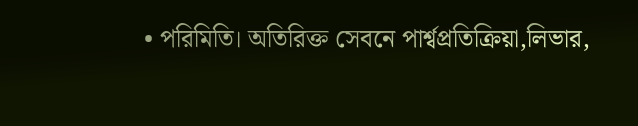• পরিমিতি। অতিরিক্ত সেবনে পার্শ্বপ্রতিক্রিয়া,লিভার,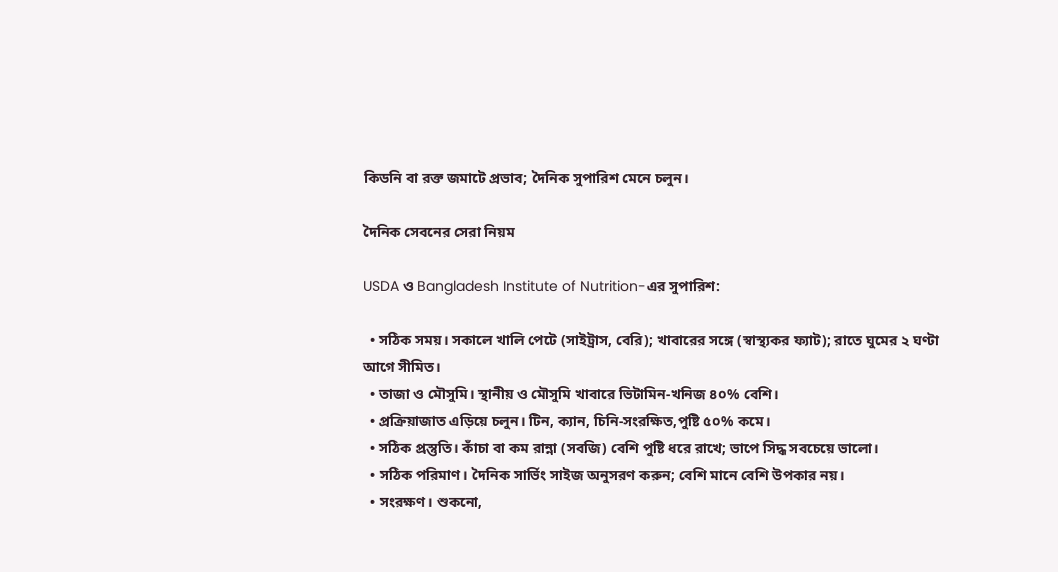কিডনি বা রক্ত জমাটে প্রভাব; দৈনিক সুপারিশ মেনে চলুন।

দৈনিক সেবনের সেরা নিয়ম

USDA ও Bangladesh Institute of Nutrition-এর সুপারিশ:

  • সঠিক সময়। সকালে খালি পেটে (সাইট্রাস, বেরি); খাবারের সঙ্গে (স্বাস্থ্যকর ফ্যাট); রাতে ঘুমের ২ ঘণ্টা আগে সীমিত।
  • তাজা ও মৌসুমি। স্থানীয় ও মৌসুমি খাবারে ভিটামিন-খনিজ ৪০% বেশি।
  • প্রক্রিয়াজাত এড়িয়ে চলুন। টিন, ক্যান, চিনি-সংরক্ষিত,পুষ্টি ৫০% কমে।
  • সঠিক প্রস্তুতি। কাঁচা বা কম রান্না (সবজি) বেশি পুষ্টি ধরে রাখে; ভাপে সিদ্ধ সবচেয়ে ভালো।
  • সঠিক পরিমাণ। দৈনিক সার্ভিং সাইজ অনুসরণ করুন; বেশি মানে বেশি উপকার নয়।
  • সংরক্ষণ। শুকনো,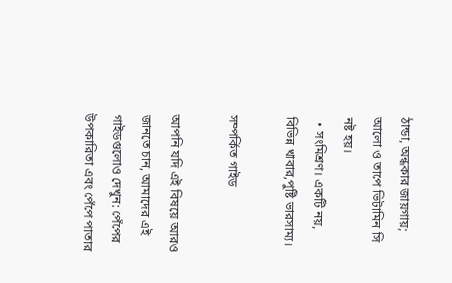ঠান্ডা, অন্ধকার জায়গায়; আলো ও তাপে ভিটামিন সি নষ্ট হয়।
  • সংমিশ্রণ। একটি নয়, বিভিন্ন খাবার,পুষ্টি ভারসাম্য।

সম্পর্কিত গাইড

আপনি যদি এই বিষয়ে আরও জানতে চান, আমাদের এই গাইডগুলোও দেখুন: পেঁপের উপকারিতা এবং পেঁপে পাতার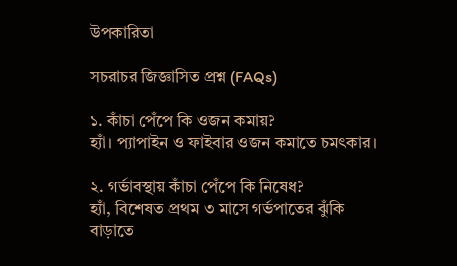উপকারিতা

সচরাচর জিজ্ঞাসিত প্রশ্ন (FAQs)

১. কাঁচা পেঁপে কি ওজন কমায়?
হ্যাঁ। প্যাপাইন ও ফাইবার ওজন কমাতে চমৎকার।

২. গর্ভাবস্থায় কাঁচা পেঁপে কি নিষেধ?
হ্যাঁ, বিশেষত প্রথম ৩ মাসে গর্ভপাতের ঝুঁকি বাড়াতে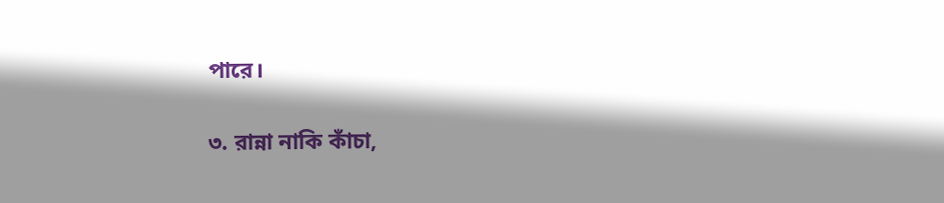পারে।

৩. রান্না নাকি কাঁচা,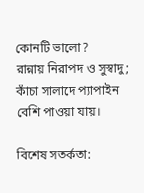কোনটি ভালো?
রান্নায় নিরাপদ ও সুস্বাদু; কাঁচা সালাদে প্যাপাইন বেশি পাওয়া যায়।

বিশেষ সতর্কতা: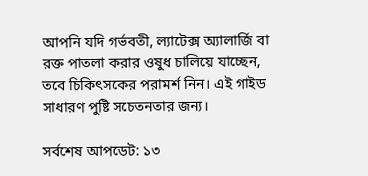আপনি যদি গর্ভবতী, ল্যাটেক্স অ্যালার্জি বা রক্ত পাতলা করার ওষুধ চালিয়ে যাচ্ছেন, তবে চিকিৎসকের পরামর্শ নিন। এই গাইড সাধারণ পুষ্টি সচেতনতার জন্য।

সর্বশেষ আপডেট: ১৩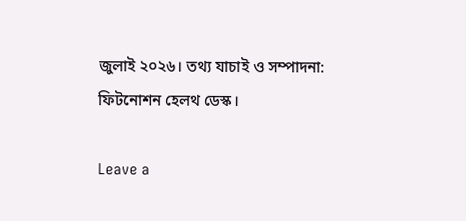জুলাই ২০২৬। তথ্য যাচাই ও সম্পাদনা: ফিটনোশন হেলথ ডেস্ক।

Leave a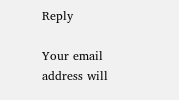Reply

Your email address will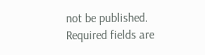not be published. Required fields are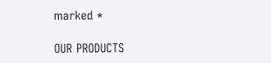marked *

OUR PRODUCTS